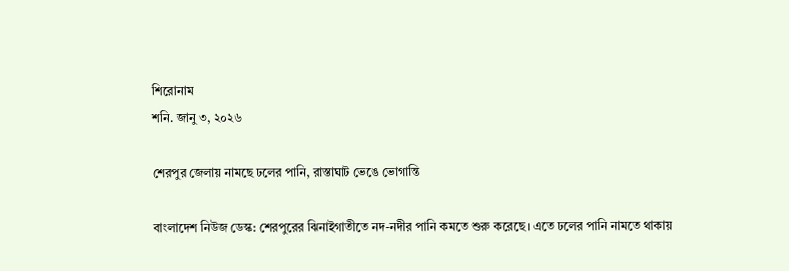শিরোনাম
শনি. জানু ৩, ২০২৬

শেরপুর জেলায় নামছে ঢলের পানি, রাস্তাঘাট ভেঙে ভোগান্তি

বাংলাদেশ নিউজ ডেস্ক: শেরপুরের ঝিনাইগাতীতে নদ-নদীর পানি কমতে শুরু করেছে। এতে ঢলের পানি নামতে থাকায়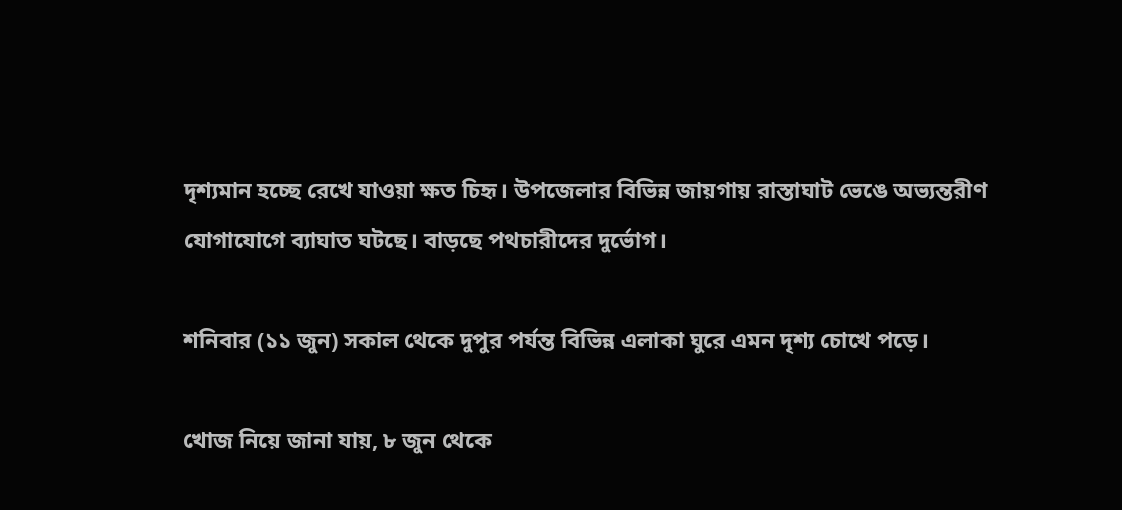দৃশ্যমান হচ্ছে রেখে যাওয়া ক্ষত চিহৃ। উপজেলার বিভিন্ন জায়গায় রাস্তাঘাট ভেঙে অভ্যন্তরীণ যোগাযোগে ব্যাঘাত ঘটছে। বাড়ছে পথচারীদের দুর্ভোগ।

শনিবার (১১ জুন) সকাল থেকে দুপুর পর্যন্ত বিভিন্ন এলাকা ঘুরে এমন দৃশ্য চোখে পড়ে।

খোজ নিয়ে জানা যায়, ৮ জুন থেকে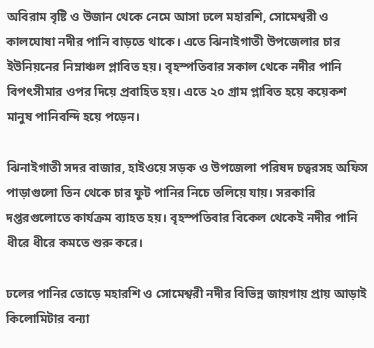অবিরাম বৃষ্টি ও উজান থেকে নেমে আসা ঢলে মহারশি, সোমেশ্বরী ও কালঘোষা নদীর পানি বাড়তে থাকে। এতে ঝিনাইগাতী উপজেলার চার ইউনিয়নের নিম্নাঞ্চল প্লাবিত হয়। বৃহস্পতিবার সকাল থেকে নদীর পানি বিপৎসীমার ওপর দিয়ে প্রবাহিত হয়। এতে ২০ গ্রাম প্লাবিত হয়ে কয়েকশ মানুষ পানিবন্দি হয়ে পড়েন।

ঝিনাইগাতী সদর বাজার, হাইওয়ে সড়ক ও উপজেলা পরিষদ চত্বরসহ অফিস পাড়াগুলো তিন থেকে চার ফুট পানির নিচে তলিয়ে যায়। সরকারি দপ্তরগুলোতে কার্যক্রম ব্যাহত হয়। বৃহস্পতিবার বিকেল থেকেই নদীর পানি ধীরে ধীরে কমতে শুরু করে।

ঢলের পানির তোড়ে মহারশি ও সোমেশ্বরী নদীর বিভিন্ন জায়গায় প্রায় আড়াই কিলোমিটার বন্যা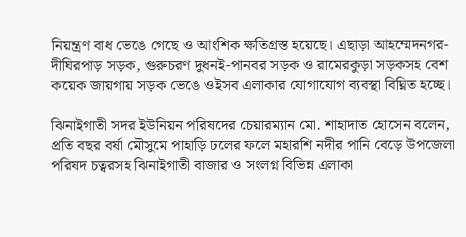নিয়ন্ত্রণ বাধ ভেঙে গেছে ও আংশিক ক্ষতিগ্রস্ত হয়েছে। এছাড়া আহম্মেদনগর-দীঘিরপাড় সড়ক, গুরুচরণ দুধনই-পানবর সড়ক ও রামেরকুড়া সড়কসহ বেশ কয়েক জায়গায় সড়ক ভেঙে ওইসব এলাকার যোগাযোগ ব্যবস্থা বিঘ্নিত হচ্ছে।

ঝিনাইগাতী সদর ইউনিয়ন পরিষদের চেয়ারম্যান মো. শাহাদাত হোসেন বলেন, প্রতি বছর বর্ষা মৌসুমে পাহাড়ি ঢলের ফলে মহারশি নদীর পানি বেড়ে উপজেলা পরিষদ চত্বরসহ ঝিনাইগাতী বাজার ও সংলগ্ন বিভিন্ন এলাকা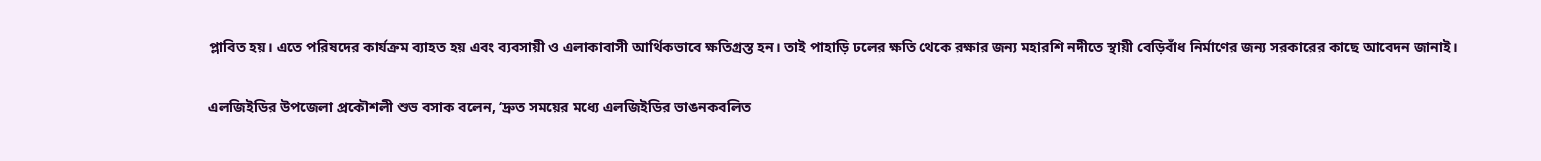প্লাবিত হয়। এতে পরিষদের কার্যক্রম ব্যাহত হয় এবং ব্যবসায়ী ও এলাকাবাসী আর্থিকভাবে ক্ষতিগ্রস্ত হন। তাই পাহাড়ি ঢলের ক্ষতি থেকে রক্ষার জন্য মহারশি নদীতে স্থায়ী বেড়িবাঁধ নির্মাণের জন্য সরকারের কাছে আবেদন জানাই।

এলজিইডির উপজেলা প্রকৌশলী শুভ বসাক বলেন, ‘দ্রুত সময়ের মধ্যে এলজিইডির ভাঙনকবলিত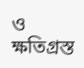ও ক্ষতিগ্রস্ত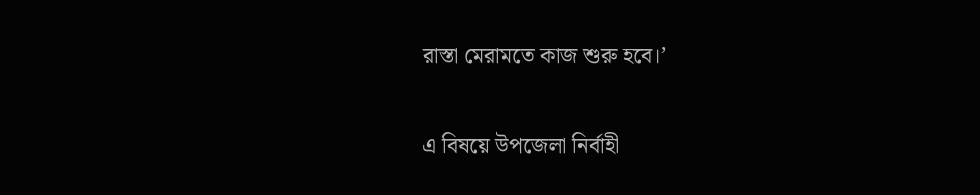রাস্তা মেরামতে কাজ শুরু হবে।’

এ বিষয়ে উপজেলা নির্বাহী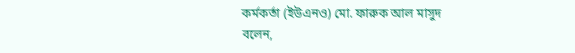কর্মকর্তা (ইউএনও) মো. ফারুক আল মাসুদ বলেন,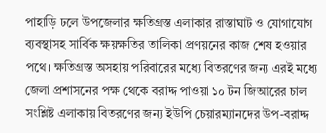পাহাড়ি ঢলে উপজেলার ক্ষতিগ্রস্ত এলাকার রাস্তাঘাট ও যোগাযোগ ব্যবস্থাসহ সার্বিক ক্ষয়ক্ষতির তালিকা প্রণয়নের কাজ শেষ হওয়ার পথে। ক্ষতিগ্রস্ত অসহায় পরিবারের মধ্যে বিতরণের জন্য এরই মধ্যে জেলা প্রশাসনের পক্ষ থেকে বরাদ্দ পাওয়া ১০ টন জিআরের চাল সংশ্লিষ্ট এলাকায় বিতরণের জন্য ইউপি চেয়ারম্যানদের উপ-বরাদ্দ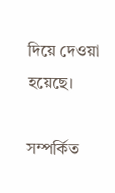দিয়ে দেওয়া হয়েছে।

সম্পর্কিত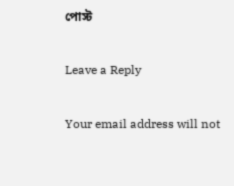পোস্ট

Leave a Reply

Your email address will not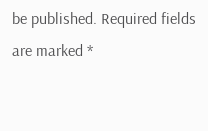be published. Required fields are marked *